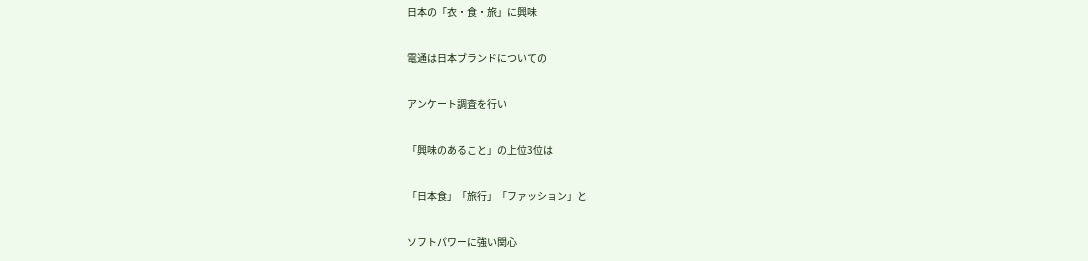日本の「衣・食・旅」に興味

電通は日本ブランドについての

アンケート調査を行い

「興味のあること」の上位3位は

「日本食」「旅行」「ファッション」と

ソフトパワーに強い関心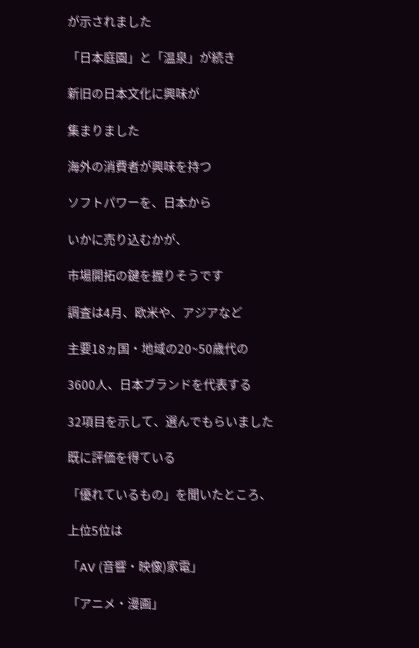が示されました

「日本庭園」と「温泉」が続き

新旧の日本文化に興味が

集まりました

海外の消費者が興味を持つ

ソフトパワーを、日本から

いかに売り込むかが、

市場開拓の鍵を握りそうです

調査は4月、欧米や、アジアなど

主要18ヵ国・地域の20~50歳代の

3600人、日本ブランドを代表する

32項目を示して、選んでもらいました

既に評価を得ている

「優れているもの」を聞いたところ、

上位5位は

「AV (音響・映像)家電」

「アニメ・漫画」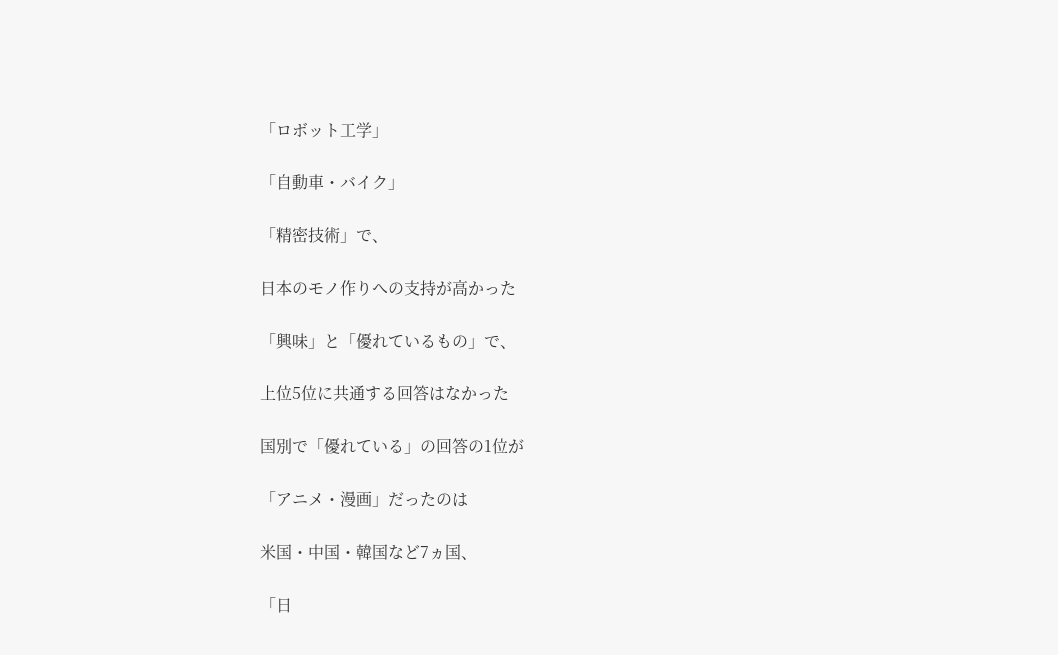「ロボット工学」

「自動車・バイク」

「精密技術」で、

日本のモノ作りへの支持が高かった

「興味」と「優れているもの」で、

上位5位に共通する回答はなかった

国別で「優れている」の回答の1位が

「アニメ・漫画」だったのは

米国・中国・韓国など7ヵ国、

「日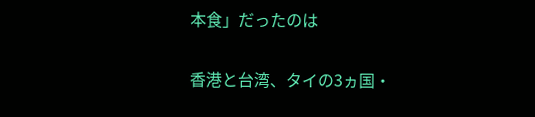本食」だったのは

香港と台湾、タイの3ヵ国・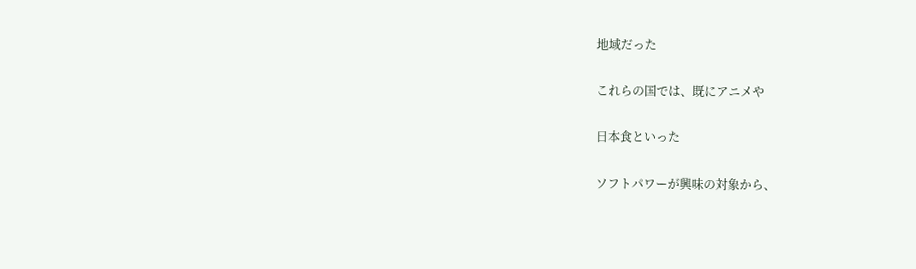地域だった

これらの国では、既にアニメや

日本食といった

ソフトパワーが興味の対象から、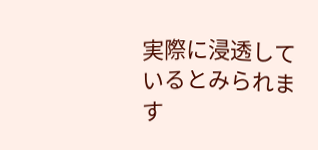実際に浸透しているとみられます